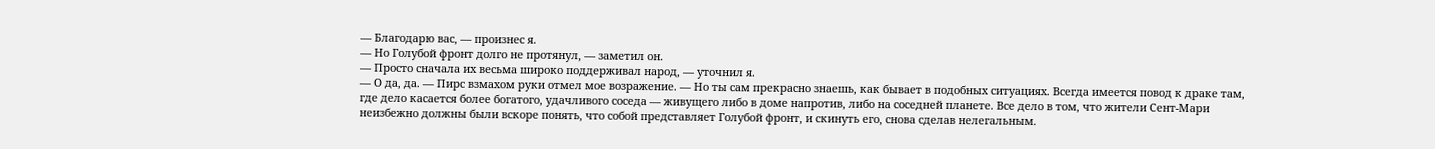— Благодарю вас, — произнес я.
— Но Голубой фронт долго не протянул, — заметил он.
— Просто сначала их весьма широко поддерживал народ, — уточнил я.
— О да, да. — Пирс взмахом руки отмел мое возражение. — Но ты сам прекрасно знаешь, как бывает в подобных ситуациях. Всегда имеется повод к драке там, где дело касается более богатого, удачливого соседа — живущего либо в доме напротив, либо на соседней планете. Все дело в том, что жители Сент-Мари неизбежно должны были вскоре понять, что собой представляет Голубой фронт, и скинуть его, снова сделав нелегальным.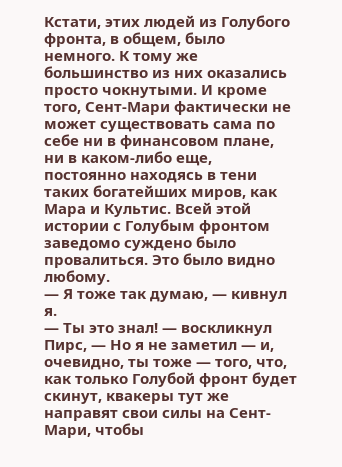Кстати, этих людей из Голубого фронта, в общем, было немного. К тому же большинство из них оказались просто чокнутыми. И кроме того, Сент-Мари фактически не может существовать сама по себе ни в финансовом плане, ни в каком-либо еще, постоянно находясь в тени таких богатейших миров, как Мара и Культис. Всей этой истории с Голубым фронтом заведомо суждено было провалиться. Это было видно любому.
— Я тоже так думаю, — кивнул я.
— Ты это знал! — воскликнул Пирс, — Но я не заметил — и, очевидно, ты тоже — того, что, как только Голубой фронт будет скинут, квакеры тут же направят свои силы на Сент-Мари, чтобы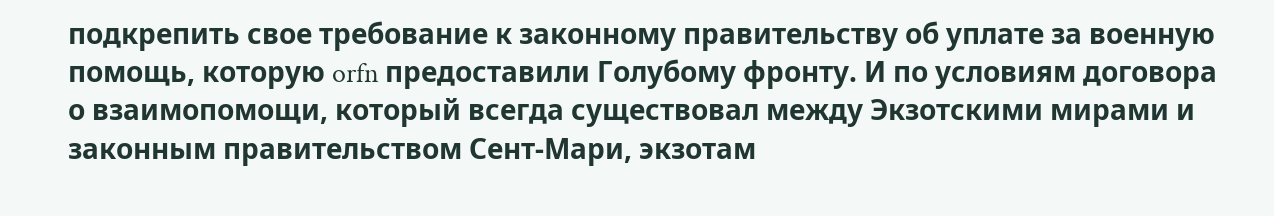подкрепить свое требование к законному правительству об уплате за военную помощь, которую orfn предоставили Голубому фронту. И по условиям договора о взаимопомощи, который всегда существовал между Экзотскими мирами и законным правительством Сент-Мари, экзотам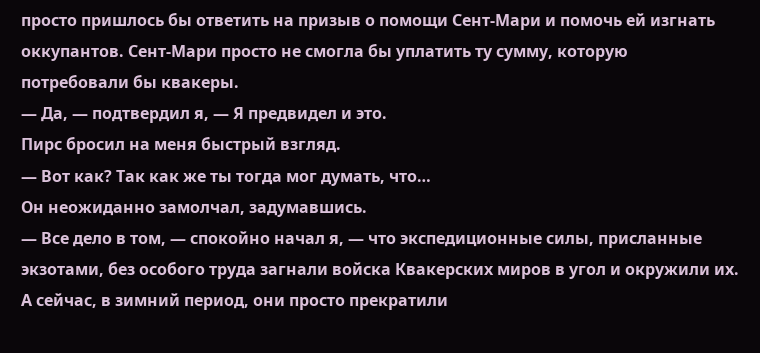просто пришлось бы ответить на призыв о помощи Сент-Мари и помочь ей изгнать оккупантов. Сент-Мари просто не смогла бы уплатить ту сумму, которую потребовали бы квакеры.
— Да, — подтвердил я, — Я предвидел и это.
Пирс бросил на меня быстрый взгляд.
— Вот как? Так как же ты тогда мог думать, что…
Он неожиданно замолчал, задумавшись.
— Все дело в том, — спокойно начал я, — что экспедиционные силы, присланные экзотами, без особого труда загнали войска Квакерских миров в угол и окружили их. А сейчас, в зимний период, они просто прекратили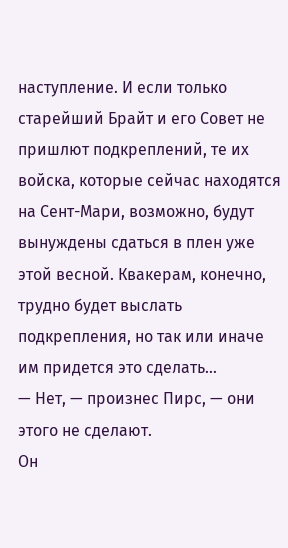наступление. И если только старейший Брайт и его Совет не пришлют подкреплений, те их войска, которые сейчас находятся на Сент-Мари, возможно, будут вынуждены сдаться в плен уже этой весной. Квакерам, конечно, трудно будет выслать подкрепления, но так или иначе им придется это сделать…
— Нет, — произнес Пирс, — они этого не сделают.
Он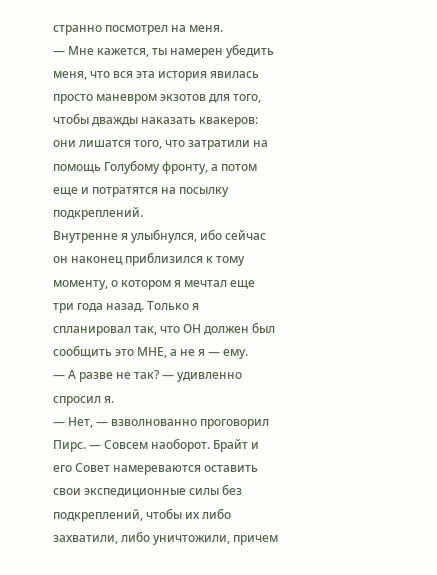странно посмотрел на меня.
— Мне кажется, ты намерен убедить меня, что вся эта история явилась просто маневром экзотов для того, чтобы дважды наказать квакеров: они лишатся того, что затратили на помощь Голубому фронту, а потом еще и потратятся на посылку подкреплений.
Внутренне я улыбнулся, ибо сейчас он наконец приблизился к тому моменту, о котором я мечтал еще три года назад. Только я спланировал так, что ОН должен был сообщить это МНЕ, а не я — ему.
— А разве не так? — удивленно спросил я.
— Нет, — взволнованно проговорил Пирс. — Совсем наоборот. Брайт и его Совет намереваются оставить свои экспедиционные силы без подкреплений, чтобы их либо захватили, либо уничтожили, причем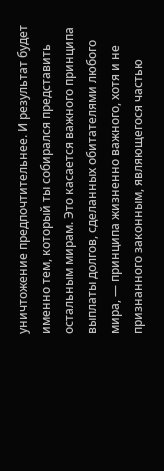уничтожение предпочтительнее. И результат будет именно тем, который ты собирался представить остальным мирам. Это касается важного принципа выплаты долгов, сделанных обитателями любого мира, — принципа жизненно важного, хотя и не признанного законным, являющегося частью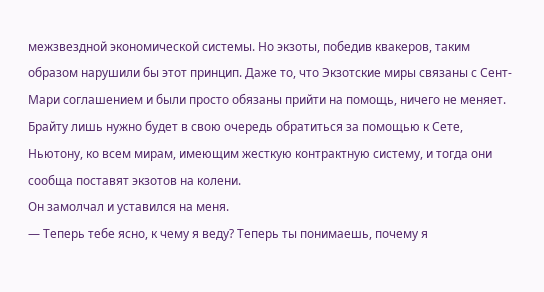межзвездной экономической системы. Но экзоты, победив квакеров, таким образом нарушили бы этот принцип. Даже то, что Экзотские миры связаны с Сент-Мари соглашением и были просто обязаны прийти на помощь, ничего не меняет. Брайту лишь нужно будет в свою очередь обратиться за помощью к Сете, Ньютону, ко всем мирам, имеющим жесткую контрактную систему, и тогда они сообща поставят экзотов на колени.
Он замолчал и уставился на меня.
— Теперь тебе ясно, к чему я веду? Теперь ты понимаешь, почему я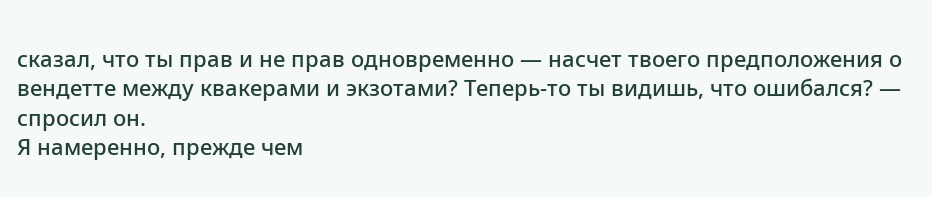сказал, что ты прав и не прав одновременно — насчет твоего предположения о вендетте между квакерами и экзотами? Теперь-то ты видишь, что ошибался? — спросил он.
Я намеренно, прежде чем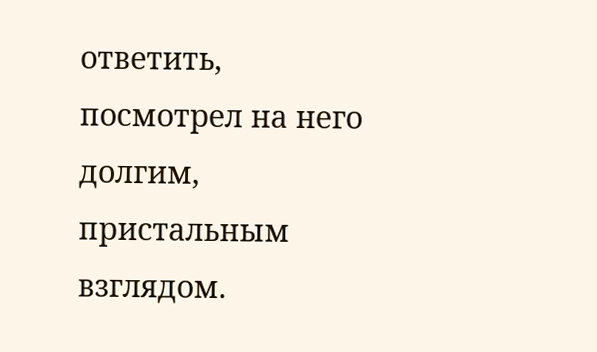ответить, посмотрел на него долгим, пристальным взглядом.